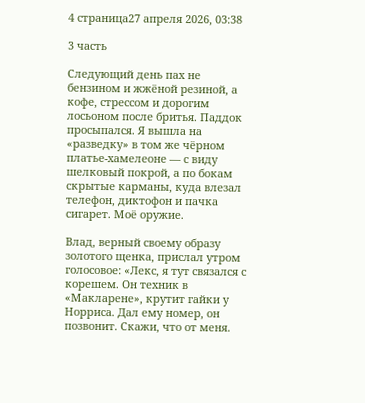4 страница27 апреля 2026, 03:38

3 часть

Следующий день пах не бензином и жжёной резиной, а кофе, стрессом и дорогим лосьоном после бритья. Паддок просыпался. Я вышла на «разведку» в том же чёрном платье-хамелеоне — с виду шелковый покрой, а по бокам скрытые карманы, куда влезал телефон, диктофон и пачка сигарет. Моё оружие.

Влад, верный своему образу золотого щенка, прислал утром голосовое: «Лекс, я тут связался с корешем. Он техник в «Макларене», крутит гайки у Норриса. Дал ему номер, он позвонит. Скажи, что от меня.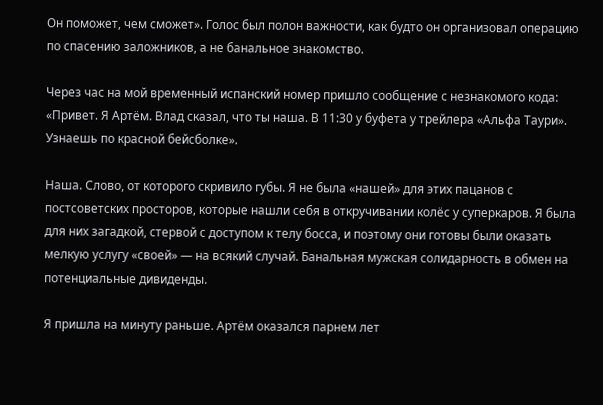Он поможет, чем сможет». Голос был полон важности, как будто он организовал операцию по спасению заложников, а не банальное знакомство.

Через час на мой временный испанский номер пришло сообщение с незнакомого кода: «Привет. Я Артём. Влад сказал, что ты наша. В 11:30 у буфета у трейлера «Альфа Таури». Узнаешь по красной бейсболке».

Наша. Слово, от которого скривило губы. Я не была «нашей» для этих пацанов с постсоветских просторов, которые нашли себя в откручивании колёс у суперкаров. Я была для них загадкой, стервой с доступом к телу босса, и поэтому они готовы были оказать мелкую услугу «своей» — на всякий случай. Банальная мужская солидарность в обмен на потенциальные дивиденды.

Я пришла на минуту раньше. Артём оказался парнем лет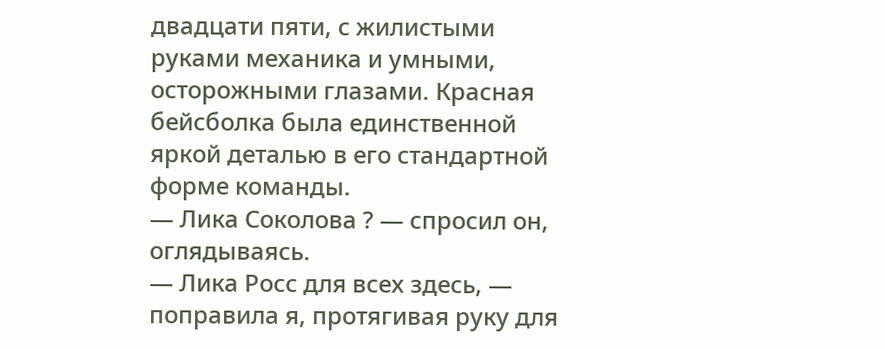двадцати пяти, с жилистыми руками механика и умными, осторожными глазами. Красная бейсболка была единственной яркой деталью в его стандартной форме команды.
— Лика Соколова ? — спросил он, оглядываясь.
— Лика Росс для всех здесь, — поправила я, протягивая руку для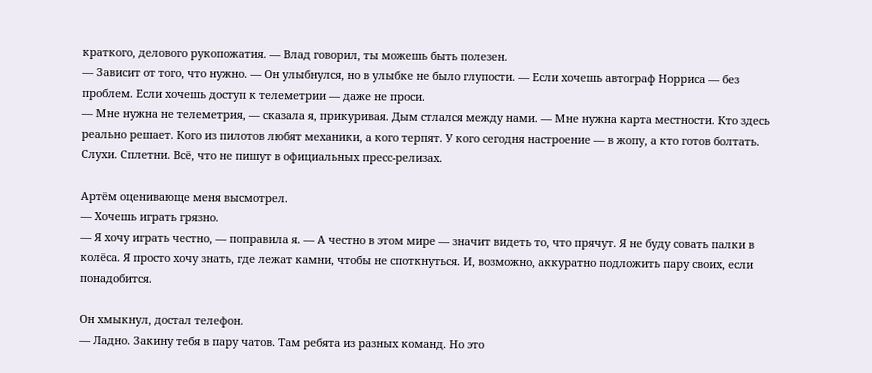краткого, делового рукопожатия. — Влад говорил, ты можешь быть полезен.
— Зависит от того, что нужно. — Он улыбнулся, но в улыбке не было глупости. — Если хочешь автограф Норриса — без проблем. Если хочешь доступ к телеметрии — даже не проси.
— Мне нужна не телеметрия, — сказала я, прикуривая. Дым стлался между нами. — Мне нужна карта местности. Кто здесь реально решает. Кого из пилотов любят механики, а кого терпят. У кого сегодня настроение — в жопу, а кто готов болтать. Слухи. Сплетни. Всё, что не пишут в официальных пресс-релизах.

Артём оценивающе меня высмотрел.
— Хочешь играть грязно.
— Я хочу играть честно, — поправила я. — А честно в этом мире — значит видеть то, что прячут. Я не буду совать палки в колёса. Я просто хочу знать, где лежат камни, чтобы не споткнуться. И, возможно, аккуратно подложить пару своих, если понадобится.

Он хмыкнул, достал телефон.
— Ладно. Закину тебя в пару чатов. Там ребята из разных команд. Но это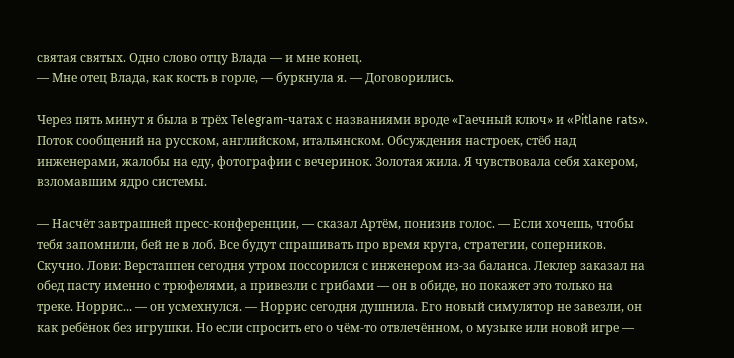святая святых. Одно слово отцу Влада — и мне конец.
— Мне отец Влада, как кость в горле, — буркнула я. — Договорились.

Через пять минут я была в трёх Telegram-чатах с названиями вроде «Гаечный ключ» и «Pitlane rats». Поток сообщений на русском, английском, итальянском. Обсуждения настроек, стёб над инженерами, жалобы на еду, фотографии с вечеринок. Золотая жила. Я чувствовала себя хакером, взломавшим ядро системы.

— Насчёт завтрашней пресс-конференции, — сказал Артём, понизив голос. — Если хочешь, чтобы тебя запомнили, бей не в лоб. Все будут спрашивать про время круга, стратегии, соперников. Скучно. Лови: Верстаппен сегодня утром поссорился с инженером из-за баланса. Леклер заказал на обед пасту именно с трюфелями, а привезли с грибами — он в обиде, но покажет это только на треке. Норрис... — он усмехнулся. — Норрис сегодня душнила. Его новый симулятор не завезли, он как ребёнок без игрушки. Но если спросить его о чём-то отвлечённом, о музыке или новой игре —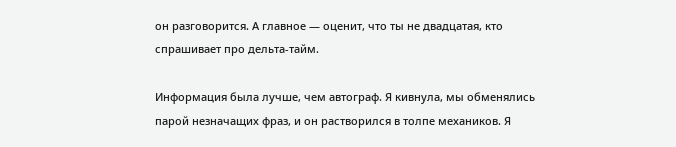он разговорится. А главное — оценит, что ты не двадцатая, кто спрашивает про дельта-тайм.

Информация была лучше, чем автограф. Я кивнула, мы обменялись парой незначащих фраз, и он растворился в толпе механиков. Я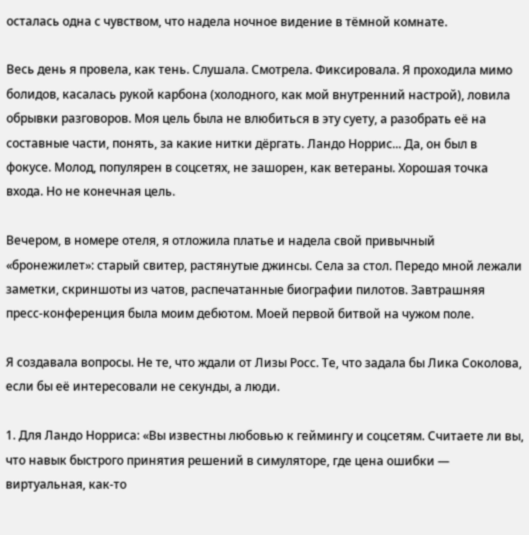осталась одна с чувством, что надела ночное видение в тёмной комнате.

Весь день я провела, как тень. Слушала. Смотрела. Фиксировала. Я проходила мимо болидов, касалась рукой карбона (холодного, как мой внутренний настрой), ловила обрывки разговоров. Моя цель была не влюбиться в эту суету, а разобрать её на составные части, понять, за какие нитки дёргать. Ландо Норрис... Да, он был в фокусе. Молод, популярен в соцсетях, не зашорен, как ветераны. Хорошая точка входа. Но не конечная цель.

Вечером, в номере отеля, я отложила платье и надела свой привычный «бронежилет»: старый свитер, растянутые джинсы. Села за стол. Передо мной лежали заметки, скриншоты из чатов, распечатанные биографии пилотов. Завтрашняя пресс-конференция была моим дебютом. Моей первой битвой на чужом поле.

Я создавала вопросы. Не те, что ждали от Лизы Росс. Те, что задала бы Лика Соколова, если бы её интересовали не секунды, а люди.

1. Для Ландо Норриса: «Вы известны любовью к геймингу и соцсетям. Считаете ли вы, что навык быстрого принятия решений в симуляторе, где цена ошибки — виртуальная, как-то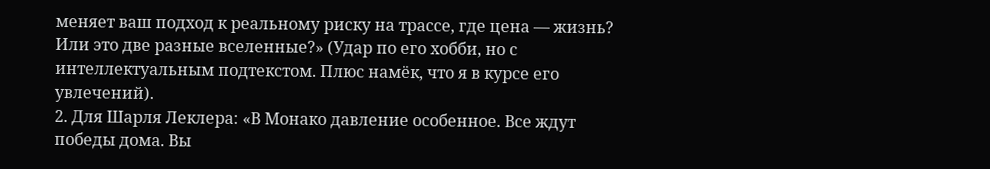меняет ваш подход к реальному риску на трассе, где цена — жизнь? Или это две разные вселенные?» (Удар по его хобби, но с интеллектуальным подтекстом. Плюс намёк, что я в курсе его увлечений).
2. Для Шарля Леклера: «В Монако давление особенное. Все ждут победы дома. Вы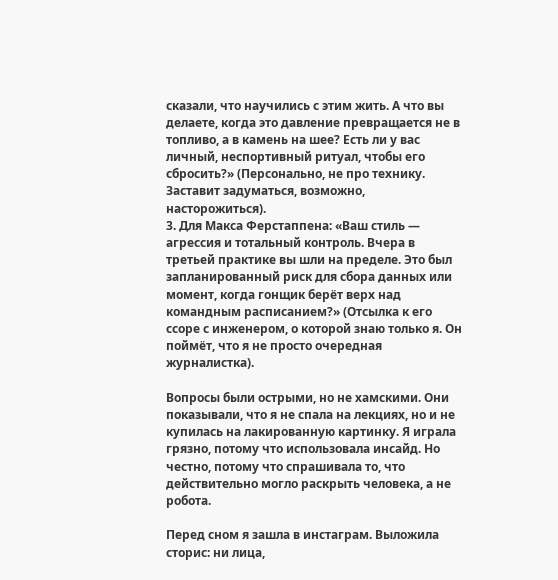сказали, что научились с этим жить. А что вы делаете, когда это давление превращается не в топливо, а в камень на шее? Есть ли у вас личный, неспортивный ритуал, чтобы его сбросить?» (Персонально, не про технику. Заставит задуматься, возможно, насторожиться).
3. Для Макса Ферстаппена: «Ваш стиль — агрессия и тотальный контроль. Вчера в третьей практике вы шли на пределе. Это был запланированный риск для сбора данных или момент, когда гонщик берёт верх над командным расписанием?» (Отсылка к его ссоре с инженером, о которой знаю только я. Он поймёт, что я не просто очередная журналистка).

Вопросы были острыми, но не хамскими. Они показывали, что я не спала на лекциях, но и не купилась на лакированную картинку. Я играла грязно, потому что использовала инсайд. Но честно, потому что спрашивала то, что действительно могло раскрыть человека, а не робота.

Перед сном я зашла в инстаграм. Выложила сторис: ни лица,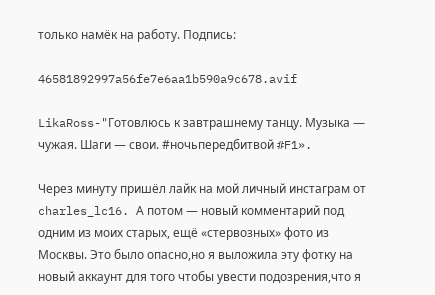только намёк на работу. Подпись:

46581892997a56fe7e6aa1b590a9c678.avif

LikaRoss-"Готовлюсь к завтрашнему танцу. Музыка — чужая. Шаги — свои. #ночьпередбитвой #F1».

Через минуту пришёл лайк на мой личный инстаграм от charles_lc16. А потом — новый комментарий под одним из моих старых, ещё «стервозных» фото из Москвы. Это было опасно,но я выложила эту фотку на новый аккаунт для того чтобы увести подозрения,что я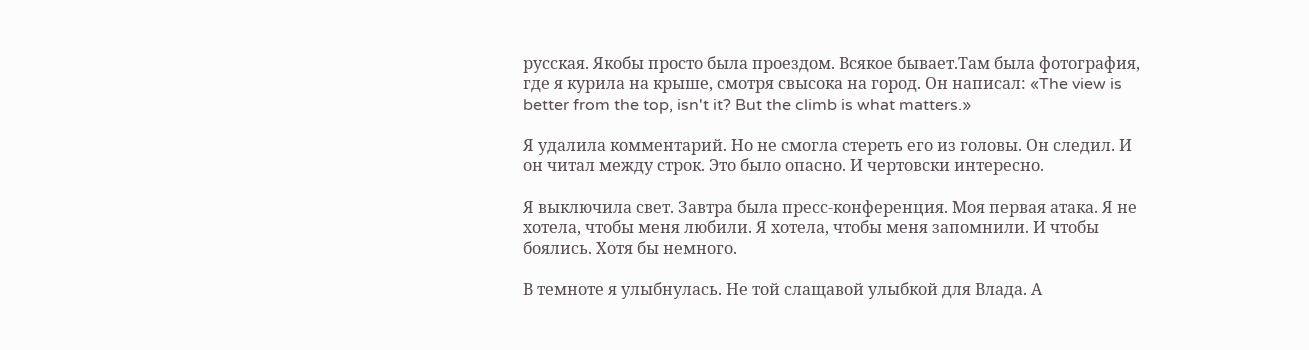русская. Якобы просто была проездом. Всякое бывает.Там была фотография, где я курила на крыше, смотря свысока на город. Он написал: «The view is better from the top, isn't it? But the climb is what matters.»

Я удалила комментарий. Но не смогла стереть его из головы. Он следил. И он читал между строк. Это было опасно. И чертовски интересно.

Я выключила свет. Завтра была пресс-конференция. Моя первая атака. Я не хотела, чтобы меня любили. Я хотела, чтобы меня запомнили. И чтобы боялись. Хотя бы немного.

В темноте я улыбнулась. Не той слащавой улыбкой для Влада. А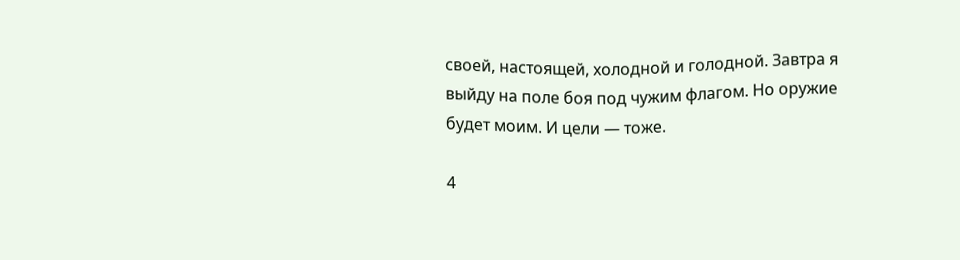своей, настоящей, холодной и голодной. Завтра я выйду на поле боя под чужим флагом. Но оружие будет моим. И цели — тоже.

4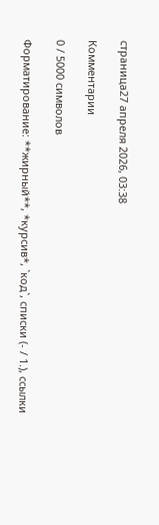страница27 апреля 2026, 03:38

Комментарии

0 / 5000 символов

Форматирование: **жирный**, *курсив*, `код`, списки (- / 1.), ссылки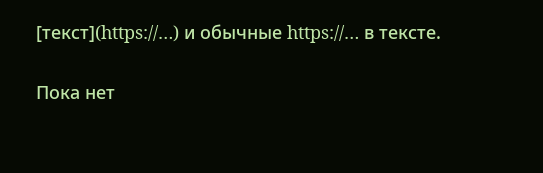[текст](https://…) и обычные https://… в тексте.

Пока нет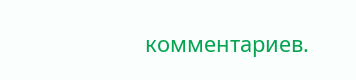комментариев.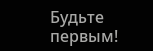Будьте первым!